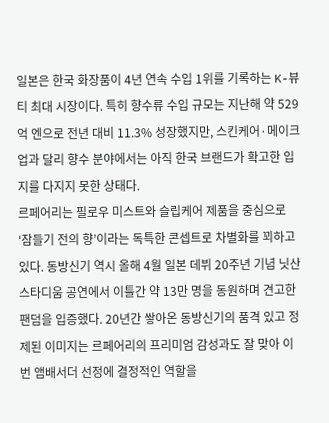일본은 한국 화장품이 4년 연속 수입 1위를 기록하는 K-뷰티 최대 시장이다. 특히 향수류 수입 규모는 지난해 약 529억 엔으로 전년 대비 11.3% 성장했지만, 스킨케어·메이크업과 달리 향수 분야에서는 아직 한국 브랜드가 확고한 입지를 다지지 못한 상태다.
르페어리는 필로우 미스트와 슬립케어 제품을 중심으로 ‘잠들기 전의 향’이라는 독특한 콘셉트로 차별화를 꾀하고 있다. 동방신기 역시 올해 4월 일본 데뷔 20주년 기념 닛산 스타디움 공연에서 이틀간 약 13만 명을 동원하며 견고한 팬덤을 입증했다. 20년간 쌓아온 동방신기의 품격 있고 정제된 이미지는 르페어리의 프리미엄 감성과도 잘 맞아 이번 앰배서더 선정에 결정적인 역할을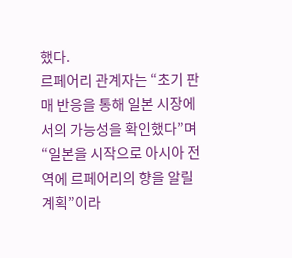했다.
르페어리 관계자는 “초기 판매 반응을 통해 일본 시장에서의 가능성을 확인했다”며 “일본을 시작으로 아시아 전역에 르페어리의 향을 알릴 계획”이라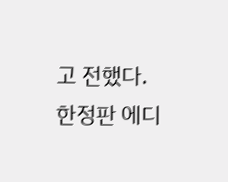고 전했다.
한정판 에디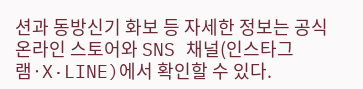션과 동방신기 화보 등 자세한 정보는 공식 온라인 스토어와 SNS 채널(인스타그램·X·LINE)에서 확인할 수 있다.